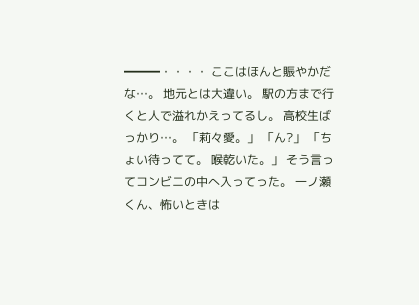━━━・・・・ ここはほんと賑やかだな…。 地元とは大違い。 駅の方まで行くと人で溢れかえってるし。 高校生ばっかり…。 「莉々愛。」 「ん?」 「ちょい待ってて。 喉乾いた。」 そう言ってコンビニの中へ入ってった。 一ノ瀬くん、怖いときは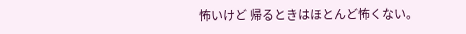怖いけど 帰るときはほとんど怖くない。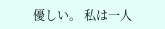優しい。 私は一人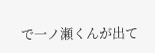で一ノ瀬くんが出て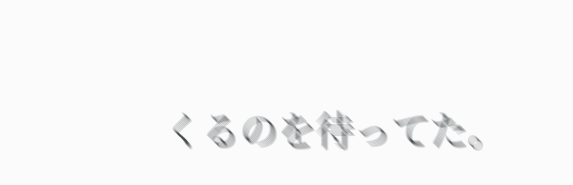くるのを待ってた。